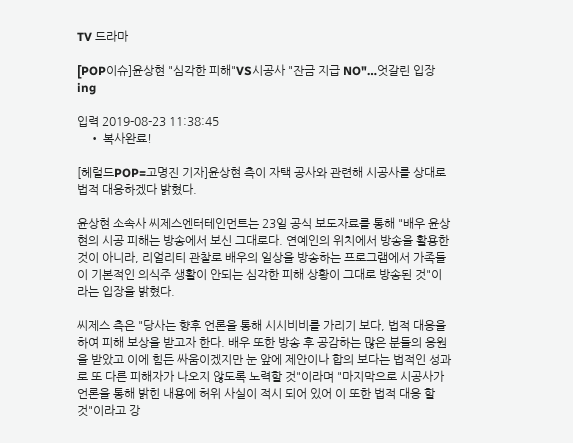TV 드라마

[POP이슈]윤상현 "심각한 피해"VS시공사 "잔금 지급 NO"…엇갈린 입장 ing

입력 2019-08-23 11:38:45
    • 복사완료!

[헤럴드POP=고명진 기자]윤상현 측이 자택 공사와 관련해 시공사를 상대로 법적 대응하겠다 밝혔다.

윤상현 소속사 씨제스엔터테인먼트는 23일 공식 보도자료를 통해 "배우 윤상현의 시공 피해는 방송에서 보신 그대로다. 연예인의 위치에서 방송을 활용한 것이 아니라, 리얼리티 관찰로 배우의 일상을 방송하는 프로그램에서 가족들이 기본적인 의식주 생활이 안되는 심각한 피해 상황이 그대로 방송된 것"이라는 입장을 밝혔다.

씨제스 측은 "당사는 향후 언론을 통해 시시비비를 가리기 보다, 법적 대응을 하여 피해 보상을 받고자 한다. 배우 또한 방송 후 공감하는 많은 분들의 응원을 받았고 이에 힘든 싸움이겠지만 눈 앞에 제안이나 합의 보다는 법적인 성과로 또 다른 피해자가 나오지 않도록 노력할 것"이라며 "마지막으로 시공사가 언론을 통해 밝힌 내용에 허위 사실이 적시 되어 있어 이 또한 법적 대응 할 것"이라고 강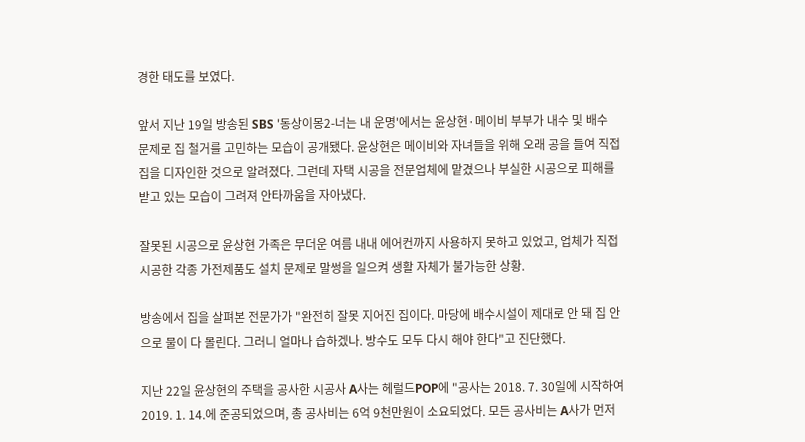경한 태도를 보였다.

앞서 지난 19일 방송된 SBS '동상이몽2-너는 내 운명'에서는 윤상현·메이비 부부가 내수 및 배수 문제로 집 철거를 고민하는 모습이 공개됐다. 윤상현은 메이비와 자녀들을 위해 오래 공을 들여 직접 집을 디자인한 것으로 알려졌다. 그런데 자택 시공을 전문업체에 맡겼으나 부실한 시공으로 피해를 받고 있는 모습이 그려져 안타까움을 자아냈다.

잘못된 시공으로 윤상현 가족은 무더운 여름 내내 에어컨까지 사용하지 못하고 있었고, 업체가 직접 시공한 각종 가전제품도 설치 문제로 말썽을 일으켜 생활 자체가 불가능한 상황.

방송에서 집을 살펴본 전문가가 "완전히 잘못 지어진 집이다. 마당에 배수시설이 제대로 안 돼 집 안으로 물이 다 몰린다. 그러니 얼마나 습하겠나. 방수도 모두 다시 해야 한다"고 진단했다.

지난 22일 윤상현의 주택을 공사한 시공사 A사는 헤럴드POP에 "공사는 2018. 7. 30일에 시작하여 2019. 1. 14.에 준공되었으며, 총 공사비는 6억 9천만원이 소요되었다. 모든 공사비는 A사가 먼저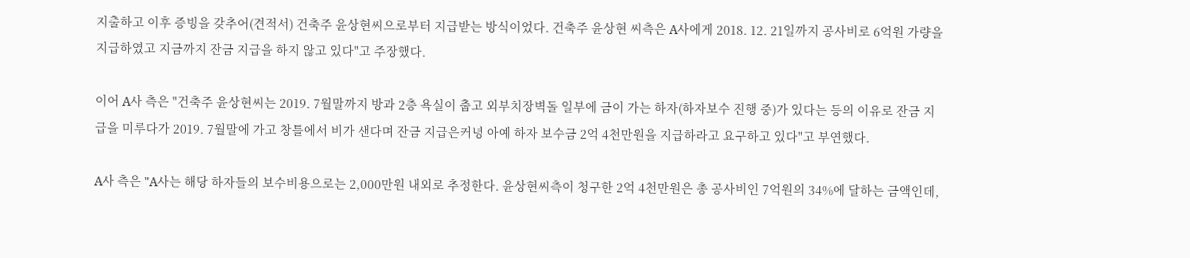지출하고 이후 증빙을 갖추어(견적서) 건축주 윤상현씨으로부터 지급받는 방식이었다. 건축주 윤상현 씨측은 A사에게 2018. 12. 21일까지 공사비로 6억원 가량을 지급하였고 지금까지 잔금 지급을 하지 않고 있다"고 주장했다.

이어 A사 측은 "건축주 윤상현씨는 2019. 7월말까지 방과 2층 욕실이 춥고 외부치장벽돌 일부에 금이 가는 하자(하자보수 진행 중)가 있다는 등의 이유로 잔금 지급을 미루다가 2019. 7월말에 가고 창틀에서 비가 샌다며 잔금 지급은커녕 아예 하자 보수금 2억 4천만원을 지급하라고 요구하고 있다"고 부연했다.

A사 측은 "A사는 해당 하자들의 보수비용으로는 2,000만원 내외로 추정한다. 윤상현씨측이 청구한 2억 4천만원은 총 공사비인 7억원의 34%에 달하는 금액인데,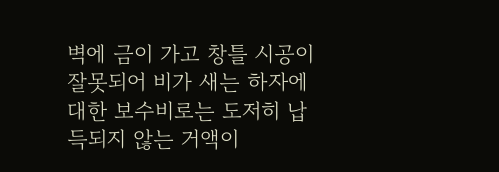벽에 금이 가고 창틀 시공이 잘못되어 비가 새는 하자에 대한 보수비로는 도저히 납득되지 않는 거액이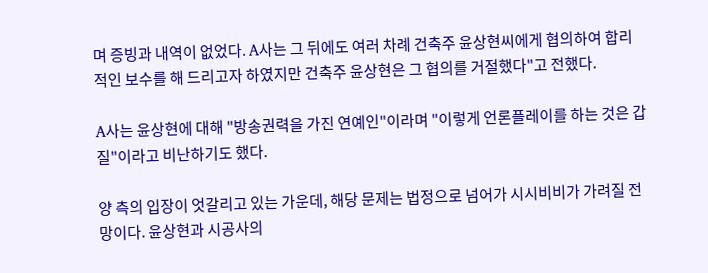며 증빙과 내역이 없었다. A사는 그 뒤에도 여러 차례 건축주 윤상현씨에게 협의하여 합리적인 보수를 해 드리고자 하였지만 건축주 윤상현은 그 협의를 거절했다"고 전했다.

A사는 윤상현에 대해 "방송권력을 가진 연예인"이라며 "이렇게 언론플레이를 하는 것은 갑질"이라고 비난하기도 했다.

양 측의 입장이 엇갈리고 있는 가운데, 해당 문제는 법정으로 넘어가 시시비비가 가려질 전망이다. 윤상현과 시공사의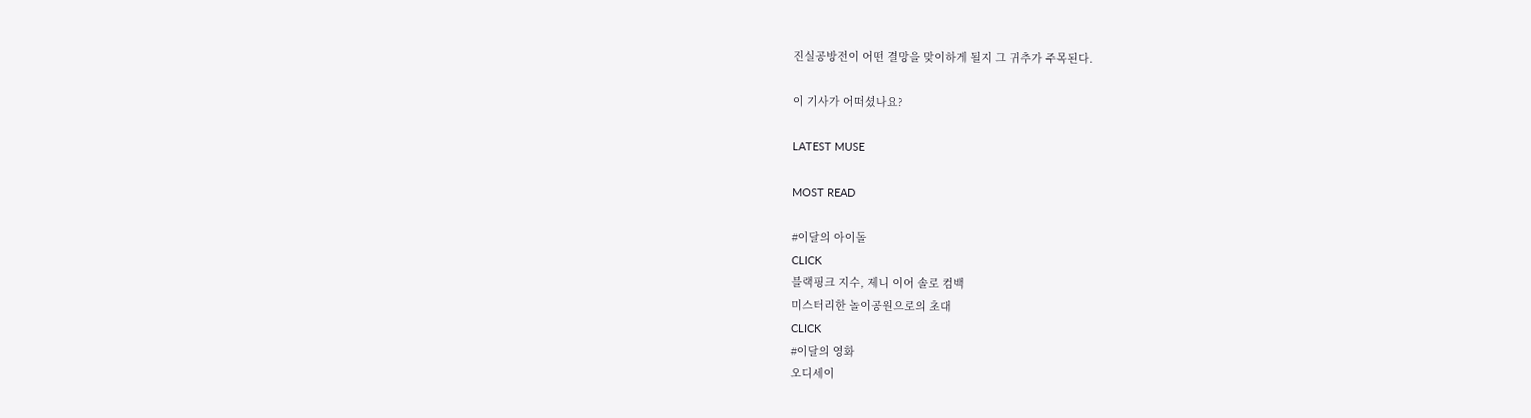진실공방전이 어떤 결망을 맞이하게 될지 그 귀추가 주목된다.

이 기사가 어떠셨나요?

LATEST MUSE

MOST READ

#이달의 아이돌
CLICK
블랙핑크 지수, 제니 이어 솔로 컴백
미스터리한 놀이공원으로의 초대
CLICK
#이달의 영화
오디세이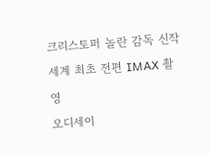크리스토퍼 놀란 감독 신작
세계 최초 전편 IMAX 촬영
오디세이